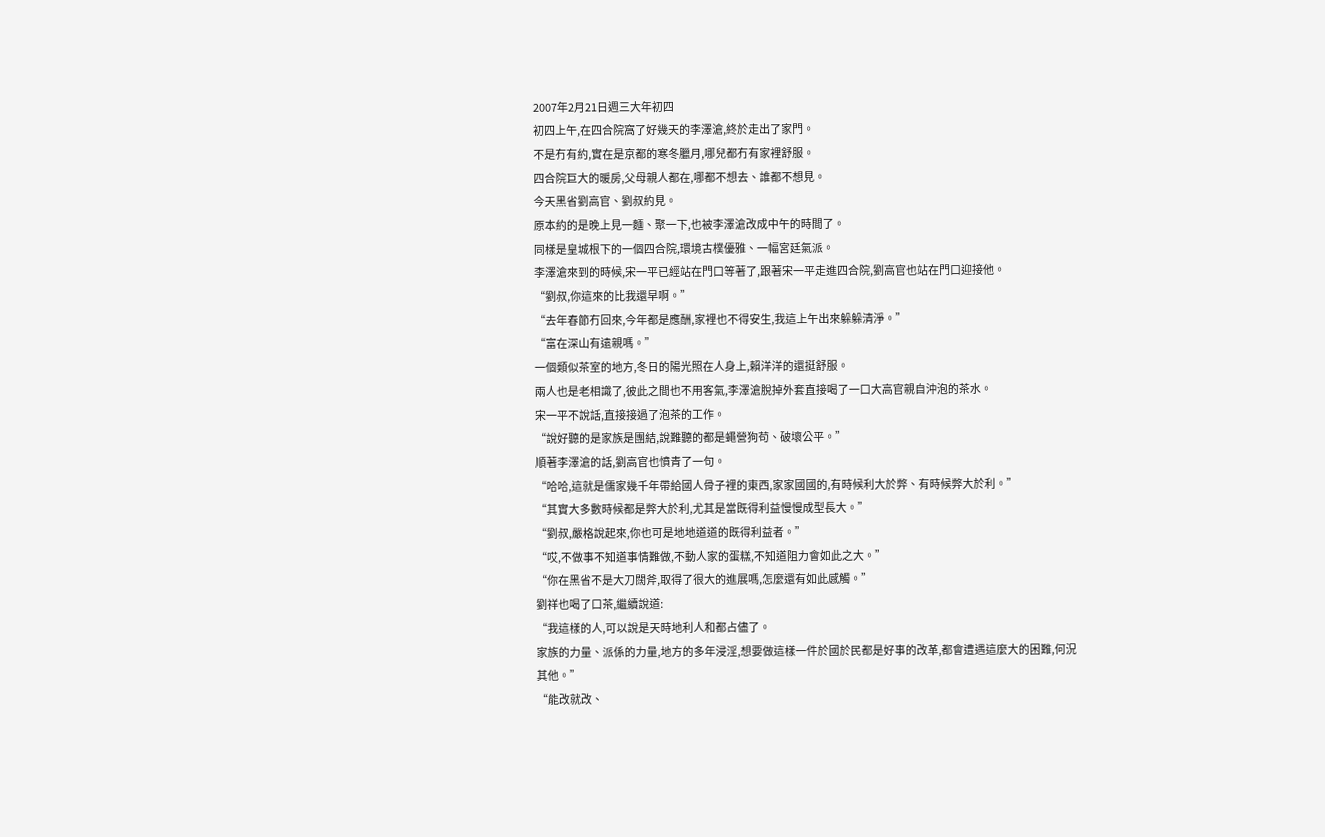2007年2月21日週三大年初四
初四上午,在四合院窩了好幾天的李澤滄,終於走出了家門。
不是冇有約,實在是京都的寒冬臘月,哪兒都冇有家裡舒服。
四合院巨大的暖房,父母親人都在,哪都不想去、誰都不想見。
今天黑省劉高官、劉叔約見。
原本約的是晚上見一麵、聚一下,也被李澤滄改成中午的時間了。
同樣是皇城根下的一個四合院,環境古樸優雅、一幅宮廷氣派。
李澤滄來到的時候,宋一平已經站在門口等著了,跟著宋一平走進四合院,劉高官也站在門口迎接他。
“劉叔,你這來的比我還早啊。”
“去年春節冇回來,今年都是應酬,家裡也不得安生,我這上午出來躲躲清淨。”
“富在深山有遠親嗎。”
一個類似茶室的地方,冬日的陽光照在人身上,賴洋洋的還挺舒服。
兩人也是老相識了,彼此之間也不用客氣,李澤滄脫掉外套直接喝了一口大高官親自沖泡的茶水。
宋一平不說話,直接接過了泡茶的工作。
“說好聽的是家族是團結,說難聽的都是蠅營狗苟、破壞公平。”
順著李澤滄的話,劉高官也憤青了一句。
“哈哈,這就是儒家幾千年帶給國人骨子裡的東西,家家國國的,有時候利大於弊、有時候弊大於利。”
“其實大多數時候都是弊大於利,尤其是當既得利益慢慢成型長大。”
“劉叔,嚴格說起來,你也可是地地道道的既得利益者。”
“哎,不做事不知道事情難做,不動人家的蛋糕,不知道阻力會如此之大。”
“你在黑省不是大刀闊斧,取得了很大的進展嗎,怎麼還有如此感觸。”
劉祥也喝了口茶,繼續說道:
“我這樣的人,可以說是天時地利人和都占儘了。
家族的力量、派係的力量,地方的多年浸淫,想要做這樣一件於國於民都是好事的改革,都會遭遇這麼大的困難,何況其他。”
“能改就改、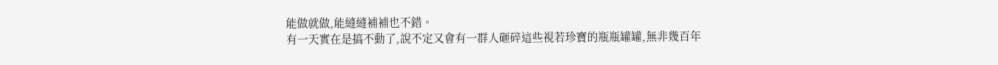能做就做,能縫縫補補也不錯。
有一天實在是搞不動了,說不定又會有一群人砸碎這些視若珍寶的瓶瓶罐罐,無非幾百年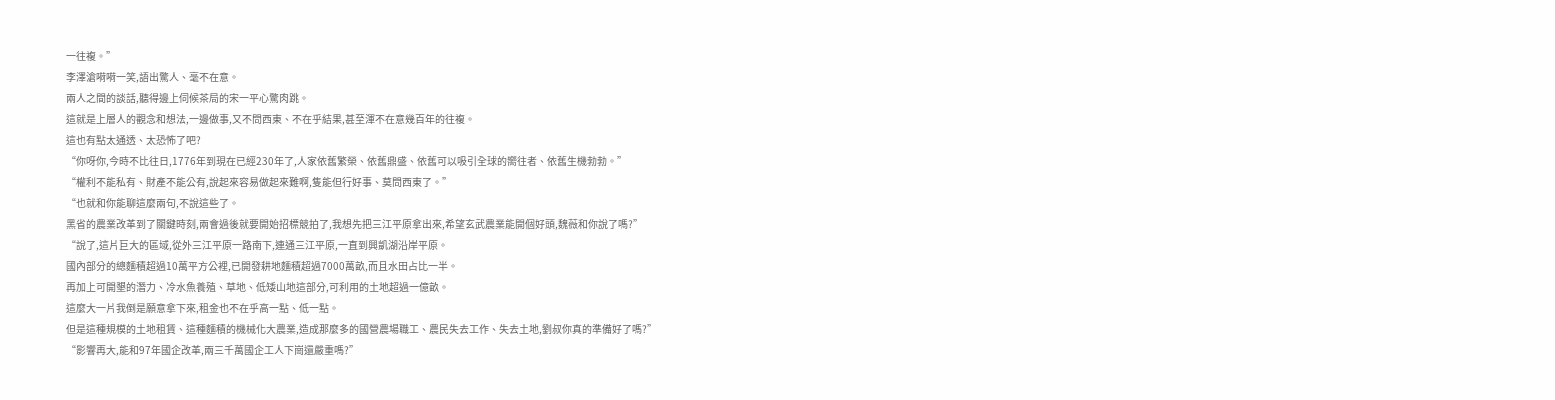一往複。”
李澤滄嗬嗬一笑,語出驚人、毫不在意。
兩人之間的談話,聽得邊上伺候茶局的宋一平心驚肉跳。
這就是上層人的觀念和想法,一邊做事,又不問西東、不在乎結果,甚至渾不在意幾百年的往複。
這也有點太通透、太恐怖了吧?
“你呀你,今時不比往日,1776年到現在已經230年了,人家依舊繁榮、依舊鼎盛、依舊可以吸引全球的嚮往者、依舊生機勃勃。”
“權利不能私有、財產不能公有,說起來容易做起來難啊,隻能但行好事、莫問西東了。”
“也就和你能聊這麼兩句,不說這些了。
黑省的農業改革到了關鍵時刻,兩會過後就要開始招標競拍了,我想先把三江平原拿出來,希望玄武農業能開個好頭,魏薇和你說了嗎?”
“說了,這片巨大的區域,從外三江平原一路南下,連通三江平原,一直到興凱湖沿岸平原。
國內部分的總麵積超過10萬平方公裡,已開發耕地麵積超過7000萬畝,而且水田占比一半。
再加上可開墾的潛力、冷水魚養殖、草地、低矮山地這部分,可利用的土地超過一億畝。
這麼大一片我倒是願意拿下來,租金也不在乎高一點、低一點。
但是這種規模的土地租賃、這種麵積的機械化大農業,造成那麼多的國營農場職工、農民失去工作、失去土地,劉叔你真的準備好了嗎?”
“影響再大,能和97年國企改革,兩三千萬國企工人下崗還嚴重嗎?”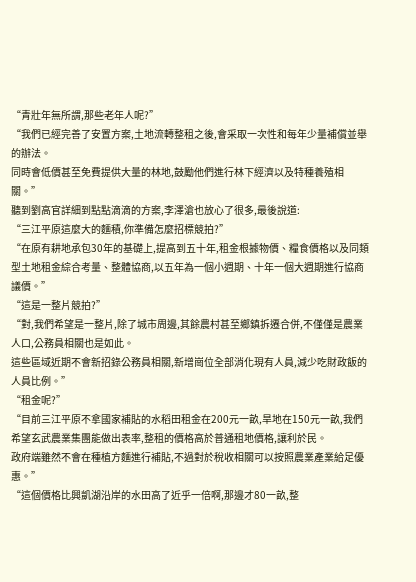“青壯年無所謂,那些老年人呢?”
“我們已經完善了安置方案,土地流轉整租之後,會采取一次性和每年少量補償並舉的辦法。
同時會低價甚至免費提供大量的林地,鼓勵他們進行林下經濟以及特種養殖相關。”
聽到劉高官詳細到點點滴滴的方案,李澤滄也放心了很多,最後說道:
“三江平原這麼大的麵積,你準備怎麼招標競拍?”
“在原有耕地承包30年的基礎上,提高到五十年,租金根據物價、糧食價格以及同類型土地租金綜合考量、整體協商,以五年為一個小週期、十年一個大週期進行協商議價。”
“這是一整片競拍?”
“對,我們希望是一整片,除了城市周邊,其餘農村甚至鄉鎮拆遷合併,不僅僅是農業人口,公務員相關也是如此。
這些區域近期不會新招錄公務員相關,新增崗位全部消化現有人員,減少吃財政飯的人員比例。”
“租金呢?”
“目前三江平原不拿國家補貼的水稻田租金在200元一畝,旱地在150元一畝,我們希望玄武農業集團能做出表率,整租的價格高於普通租地價格,讓利於民。
政府端雖然不會在種植方麵進行補貼,不過對於稅收相關可以按照農業產業給足優惠。”
“這個價格比興凱湖沿岸的水田高了近乎一倍啊,那邊才80一畝,整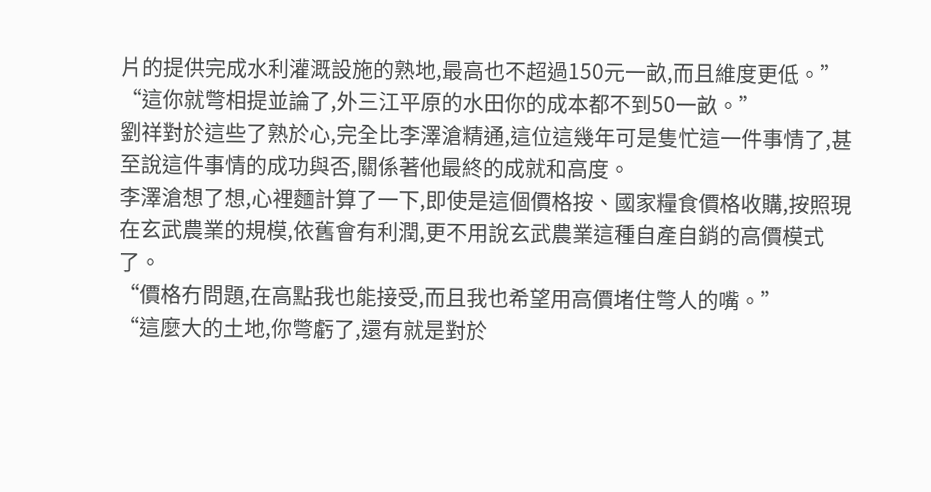片的提供完成水利灌溉設施的熟地,最高也不超過150元一畝,而且維度更低。”
“這你就彆相提並論了,外三江平原的水田你的成本都不到50一畝。”
劉祥對於這些了熟於心,完全比李澤滄精通,這位這幾年可是隻忙這一件事情了,甚至說這件事情的成功與否,關係著他最終的成就和高度。
李澤滄想了想,心裡麵計算了一下,即使是這個價格按、國家糧食價格收購,按照現在玄武農業的規模,依舊會有利潤,更不用說玄武農業這種自產自銷的高價模式了。
“價格冇問題,在高點我也能接受,而且我也希望用高價堵住彆人的嘴。”
“這麼大的土地,你彆虧了,還有就是對於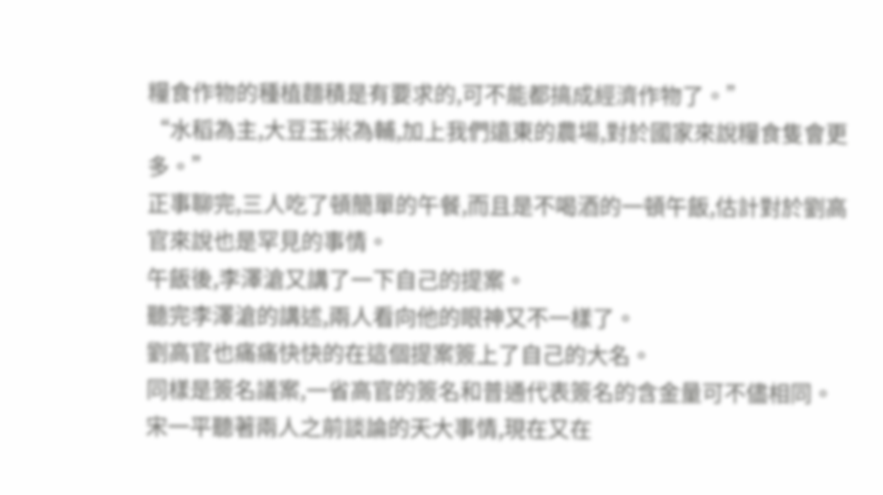糧食作物的種植麵積是有要求的,可不能都搞成經濟作物了。”
“水稻為主,大豆玉米為輔,加上我們遠東的農場,對於國家來說糧食隻會更多。”
正事聊完,三人吃了頓簡單的午餐,而且是不喝酒的一頓午飯,估計對於劉高官來說也是罕見的事情。
午飯後,李澤滄又講了一下自己的提案。
聽完李澤滄的講述,兩人看向他的眼神又不一樣了。
劉高官也痛痛快快的在這個提案簽上了自己的大名。
同樣是簽名議案,一省高官的簽名和普通代表簽名的含金量可不儘相同。
宋一平聽著兩人之前談論的天大事情,現在又在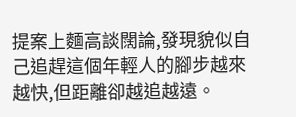提案上麵高談闊論,發現貌似自己追趕這個年輕人的腳步越來越快,但距離卻越追越遠。